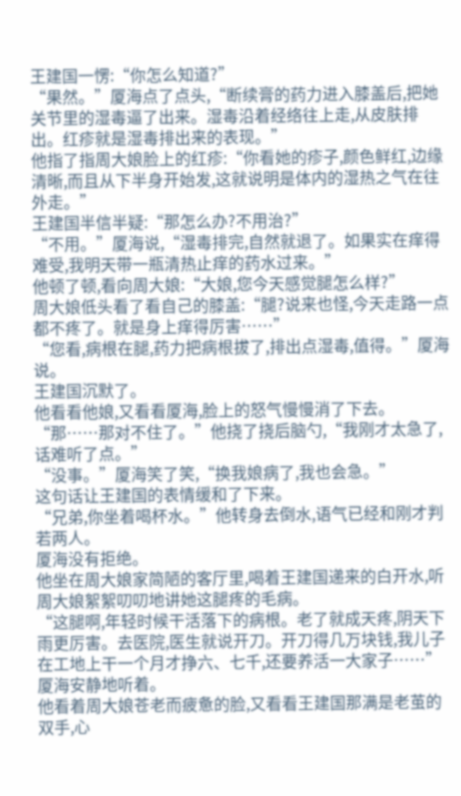王建国一愣:“你怎么知道?”
“果然。”厦海点了点头,“断续膏的药力进入膝盖后,把她关节里的湿毒逼了出来。湿毒沿着经络往上走,从皮肤排出。红疹就是湿毒排出来的表现。”
他指了指周大娘脸上的红疹:“你看她的疹子,颜色鲜红,边缘清晰,而且从下半身开始发,这就说明是体内的湿热之气在往外走。”
王建国半信半疑:“那怎么办?不用治?”
“不用。”厦海说,“湿毒排完,自然就退了。如果实在痒得难受,我明天带一瓶清热止痒的药水过来。”
他顿了顿,看向周大娘:“大娘,您今天感觉腿怎么样?”
周大娘低头看了看自己的膝盖:“腿?说来也怪,今天走路一点都不疼了。就是身上痒得厉害……”
“您看,病根在腿,药力把病根拔了,排出点湿毒,值得。”厦海说。
王建国沉默了。
他看看他娘,又看看厦海,脸上的怒气慢慢消了下去。
“那……那对不住了。”他挠了挠后脑勺,“我刚才太急了,话难听了点。”
“没事。”厦海笑了笑,“换我娘病了,我也会急。”
这句话让王建国的表情缓和了下来。
“兄弟,你坐着喝杯水。”他转身去倒水,语气已经和刚才判若两人。
厦海没有拒绝。
他坐在周大娘家简陋的客厅里,喝着王建国递来的白开水,听周大娘絮絮叨叨地讲她这腿疼的毛病。
“这腿啊,年轻时候干活落下的病根。老了就成天疼,阴天下雨更厉害。去医院,医生就说开刀。开刀得几万块钱,我儿子在工地上干一个月才挣六、七千,还要养活一大家子……”
厦海安静地听着。
他看着周大娘苍老而疲惫的脸,又看看王建国那满是老茧的双手,心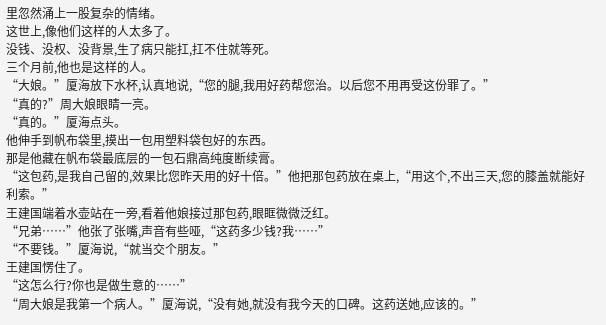里忽然涌上一股复杂的情绪。
这世上,像他们这样的人太多了。
没钱、没权、没背景,生了病只能扛,扛不住就等死。
三个月前,他也是这样的人。
“大娘。”厦海放下水杯,认真地说,“您的腿,我用好药帮您治。以后您不用再受这份罪了。”
“真的?”周大娘眼睛一亮。
“真的。”厦海点头。
他伸手到帆布袋里,摸出一包用塑料袋包好的东西。
那是他藏在帆布袋最底层的一包石鼎高纯度断续膏。
“这包药,是我自己留的,效果比您昨天用的好十倍。”他把那包药放在桌上,“用这个,不出三天,您的膝盖就能好利索。”
王建国端着水壶站在一旁,看着他娘接过那包药,眼眶微微泛红。
“兄弟……”他张了张嘴,声音有些哑,“这药多少钱?我……”
“不要钱。”厦海说,“就当交个朋友。”
王建国愣住了。
“这怎么行?你也是做生意的……”
“周大娘是我第一个病人。”厦海说,“没有她,就没有我今天的口碑。这药送她,应该的。”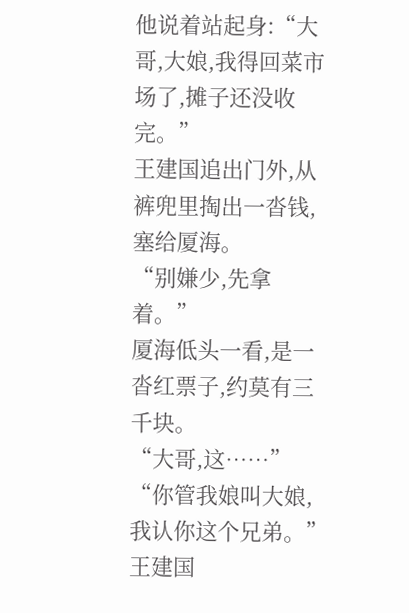他说着站起身:“大哥,大娘,我得回菜市场了,摊子还没收完。”
王建国追出门外,从裤兜里掏出一沓钱,塞给厦海。
“别嫌少,先拿着。”
厦海低头一看,是一沓红票子,约莫有三千块。
“大哥,这……”
“你管我娘叫大娘,我认你这个兄弟。”王建国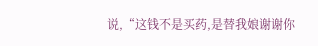说,“这钱不是买药,是替我娘谢谢你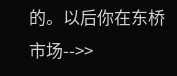的。以后你在东桥市场-->>